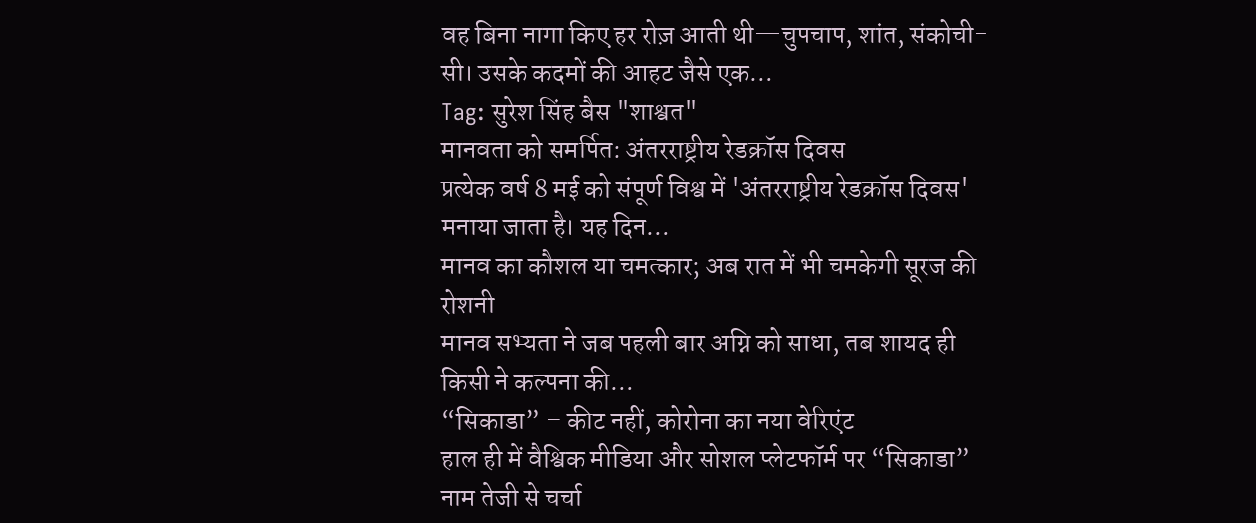वह बिना नागा किए हर रोज़ आती थी—चुपचाप, शांत, संकोची-सी। उसके कदमों की आहट जैसे एक…
Tag: सुरेश सिंह बैस "शाश्वत"
मानवता को समर्पित: अंतरराष्ट्रीय रेडक्रॉस दिवस
प्रत्येक वर्ष 8 मई को संपूर्ण विश्व में 'अंतरराष्ट्रीय रेडक्रॉस दिवस' मनाया जाता है। यह दिन…
मानव का कौशल या चमत्कार; अब रात में भी चमकेगी सूरज की रोशनी
मानव सभ्यता ने जब पहली बार अग्नि को साधा, तब शायद ही किसी ने कल्पना की…
“सिकाडा” – कीट नहीं, कोरोना का नया वेरिएंट
हाल ही में वैश्विक मीडिया और सोशल प्लेटफॉर्म पर “सिकाडा” नाम तेजी से चर्चा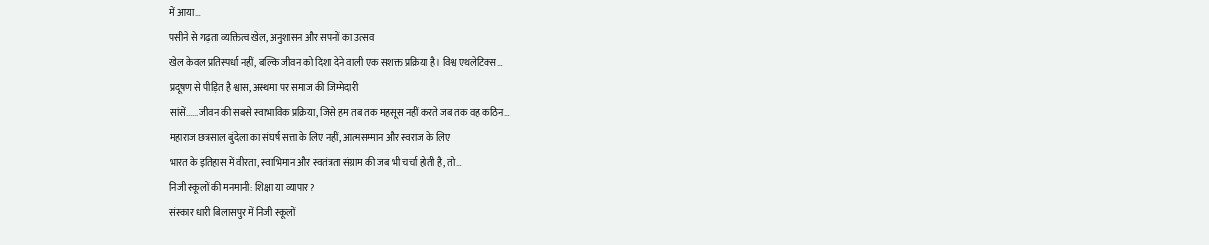में आया…
पसीने से गढ़ता व्यक्तित्व खेल, अनुशासन और सपनों का उत्सव
खेल केवल प्रतिस्पर्धा नहीं, बल्कि जीवन को दिशा देने वाली एक सशक्त प्रक्रिया है। विश्व एथलेटिक्स…
प्रदूषण से पीड़ित है श्वास, अस्थमा पर समाज की जिम्मेदारी
सांसें......जीवन की सबसे स्वाभाविक प्रक्रिया, जिसे हम तब तक महसूस नहीं करते जब तक वह कठिन…
महाराज छत्रसाल बुंदेला का संघर्ष सत्ता के लिए नहीं, आत्मसम्मान और स्वराज के लिए
भारत के इतिहास में वीरता, स्वाभिमान और स्वतंत्रता संग्राम की जब भी चर्चा होती है, तो…
निजी स्कूलों की मनमानी: शिक्षा या व्यापार?
संस्कार धारी बिलासपुर में निजी स्कूलों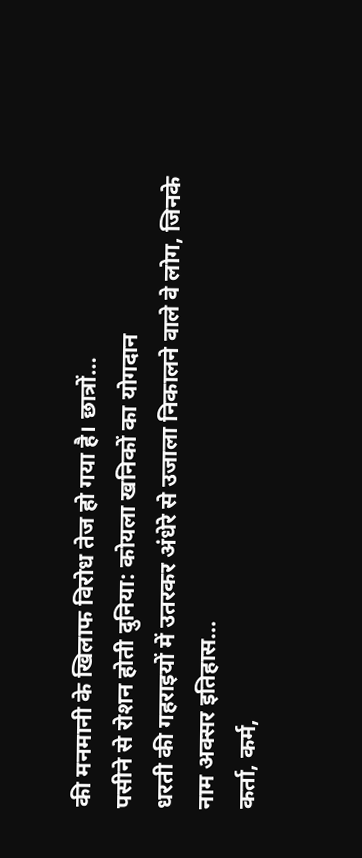की मनमानी के खिलाफ विरोध तेज हो गया है। छात्रों…
पसीने से रोशन होती दुनिया: कोयला खनिकों का योगदान
धरती की गहराइयों में उतरकर अंधेरे से उजाला निकालने वाले वे लोग, जिनके नाम अक्सर इतिहास…
कर्ता, कर्म,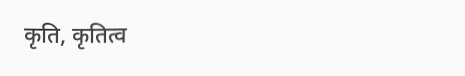कृति, कृतित्व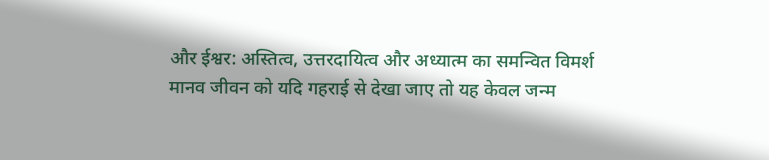और ईश्वर: अस्तित्व, उत्तरदायित्व और अध्यात्म का समन्वित विमर्श
मानव जीवन को यदि गहराई से देखा जाए तो यह केवल जन्म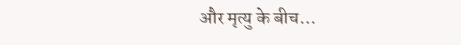और मृत्यु के बीच…